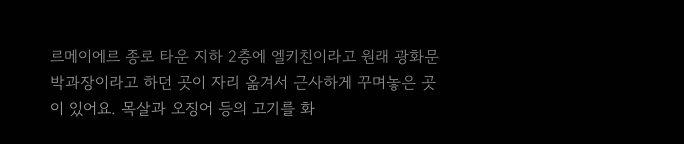르메이에르 종로 타운 지하 2층에 엘키친이라고 원래 광화문 박과장이라고 하던 곳이 자리 옮겨서 근사하게 꾸며놓은 곳이 있어요. 목살과 오징어 등의 고기를 화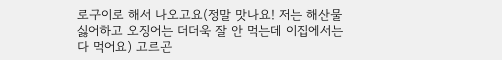로구이로 해서 나오고요(정말 맛나요! 저는 해산물 싫어하고 오징어는 더더욱 잘 안 먹는데 이집에서는 다 먹어요) 고르곤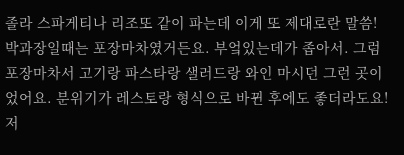졸라 스파게티나 리조또 같이 파는데 이게 또 제대로란 말씀! 박과장일때는 포장마차였거든요. 부엌있는데가 좁아서. 그럼 포장마차서 고기랑 파스타랑 샐러드랑 와인 마시던 그런 곳이었어요. 분위기가 레스토랑 형식으로 바뀐 후에도 좋더라도요! 저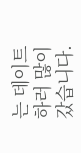는 데이트하러 많이 갔습니다.